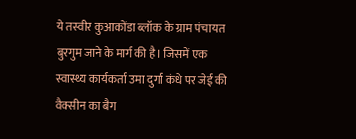ये तस्वीर कुआकोंडा ब्लॉक के ग्राम पंचायत बुरगुम जाने के मार्ग की है। जिसमें एक स्वास्थ्य कार्यकर्ता उमा दुर्गा कंधे पर जेई की वैक्सीन का बैग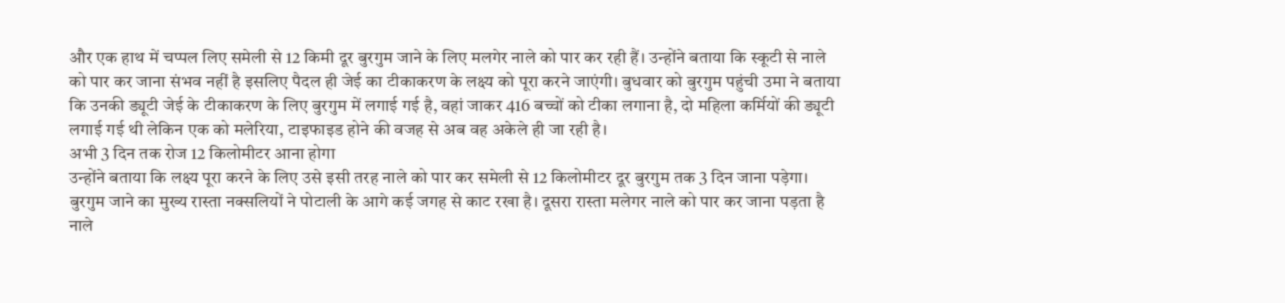और एक हाथ में चप्पल लिए समेली से 12 किमी दूर बुरगुम जाने के लिए मलगेर नाले को पार कर रही हैं। उन्होंने बताया कि स्कूटी से नाले को पार कर जाना संभव नहीं है इसलिए पैदल ही जेई का टीकाकरण के लक्ष्य को पूरा करने जाएंगी। बुधवार को बुरगुम पहुंची उमा ने बताया कि उनकी ड्यूटी जेई के टीकाकरण के लिए बुरगुम में लगाई गई है, वहां जाकर 416 बच्चों को टीका लगाना है, दो महिला कर्मियों की ड्यूटी लगाई गई थी लेकिन एक को मलेरिया, टाइफाइड होने की वजह से अब वह अकेले ही जा रही है।
अभी 3 दिन तक रोज 12 किलोमीटर आना होगा
उन्होंने बताया कि लक्ष्य पूरा करने के लिए उसे इसी तरह नाले को पार कर समेली से 12 किलोमीटर दूर बुरगुम तक 3 दिन जाना पड़ेगा। बुरगुम जाने का मुख्य रास्ता नक्सलियों ने पोटाली के आगे कई जगह से काट रखा है। दूसरा रास्ता मलेगर नाले को पार कर जाना पड़ता है नाले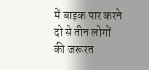में बाइक पार करने दो से तीन लोगों की जरूरत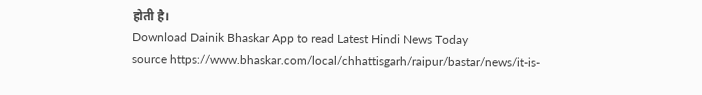होती है।
Download Dainik Bhaskar App to read Latest Hindi News Today
source https://www.bhaskar.com/local/chhattisgarh/raipur/bastar/news/it-is-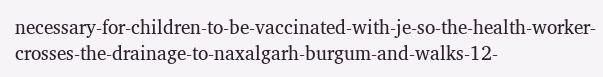necessary-for-children-to-be-vaccinated-with-je-so-the-health-worker-crosses-the-drainage-to-naxalgarh-burgum-and-walks-12-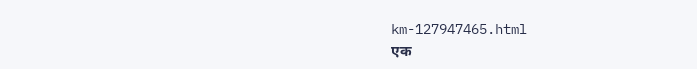km-127947465.html
एक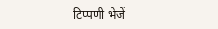टिप्पणी भेजें